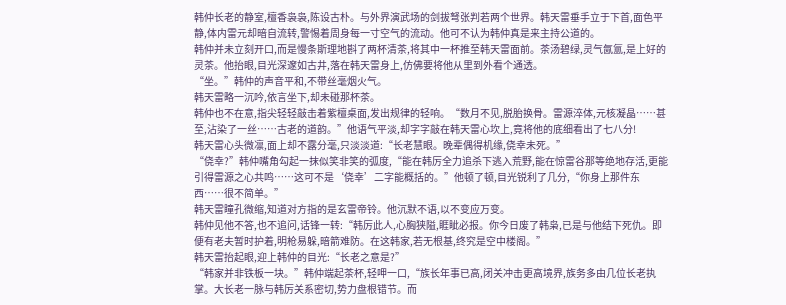韩仲长老的静室,檀香袅袅,陈设古朴。与外界演武场的剑拔弩张判若两个世界。韩天雷垂手立于下首,面色平静,体内雷元却暗自流转,警惕着周身每一寸空气的流动。他可不认为韩仲真是来主持公道的。
韩仲并未立刻开口,而是慢条斯理地斟了两杯清茶,将其中一杯推至韩天雷面前。茶汤碧绿,灵气氤氲,是上好的灵茶。他抬眼,目光深邃如古井,落在韩天雷身上,仿佛要将他从里到外看个通透。
“坐。”韩仲的声音平和,不带丝毫烟火气。
韩天雷略一沉吟,依言坐下,却未碰那杯茶。
韩仲也不在意,指尖轻轻敲击着紫檀桌面,发出规律的轻响。“数月不见,脱胎换骨。雷源淬体,元核凝晶……甚至,沾染了一丝……古老的道韵。”他语气平淡,却字字敲在韩天雷心坎上,竟将他的底细看出了七八分!
韩天雷心头微凛,面上却不露分毫,只淡淡道:“长老慧眼。晚辈偶得机缘,侥幸未死。”
“侥幸?”韩仲嘴角勾起一抹似笑非笑的弧度,“能在韩厉全力追杀下逃入荒野,能在惊雷谷那等绝地存活,更能引得雷源之心共鸣……这可不是‘侥幸’二字能概括的。”他顿了顿,目光锐利了几分,“你身上那件东西……很不简单。”
韩天雷瞳孔微缩,知道对方指的是玄雷帝铃。他沉默不语,以不变应万变。
韩仲见他不答,也不追问,话锋一转:“韩厉此人,心胸狭隘,睚眦必报。你今日废了韩枭,已是与他结下死仇。即便有老夫暂时护着,明枪易躲,暗箭难防。在这韩家,若无根基,终究是空中楼阁。”
韩天雷抬起眼,迎上韩仲的目光:“长老之意是?”
“韩家并非铁板一块。”韩仲端起茶杯,轻呷一口,“族长年事已高,闭关冲击更高境界,族务多由几位长老执掌。大长老一脉与韩厉关系密切,势力盘根错节。而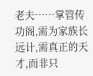老夫……掌管传功阁,需为家族长远计,需真正的天才,而非只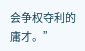会争权夺利的庸才。”